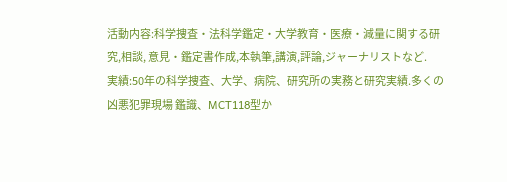活動内容:科学捜査・法科学鑑定・大学教育・医療・減量に関する研究,相談, 意見・鑑定書作成,本執筆,講演,評論,ジャーナリストなど.
実績:50年の科学捜査、大学、病院、研究所の実務と研究実績.多くの凶悪犯罪現場 鑑識、MCT118型か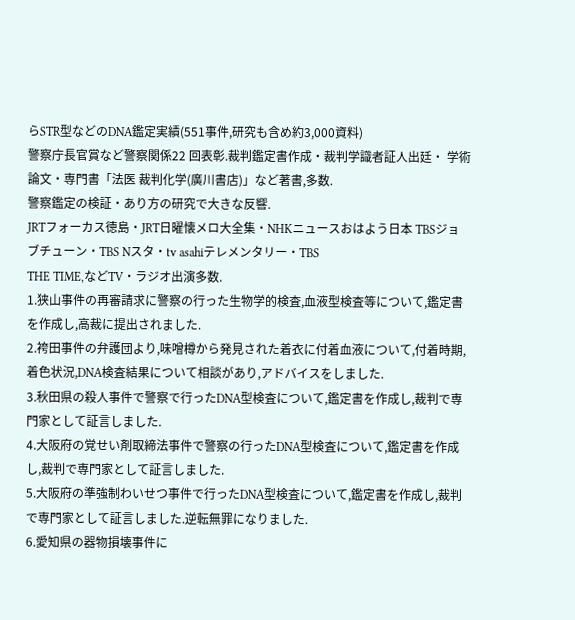らSTR型などのDNA鑑定実績(551事件,研究も含め約3,000資料)
警察庁長官賞など警察関係22 回表彰.裁判鑑定書作成・裁判学識者証人出廷・ 学術論文・専門書「法医 裁判化学(廣川書店)」など著書,多数.
警察鑑定の検証・あり方の研究で大きな反響.
JRTフォーカス徳島・JRT日曜懐メロ大全集・NHKニュースおはよう日本 TBSジョブチューン・TBS Nスタ・tv asahiテレメンタリー・TBS
THE TIME,などTV・ラジオ出演多数.
1.狭山事件の再審請求に警察の行った生物学的検査,血液型検査等について,鑑定書を作成し,高裁に提出されました.
2.袴田事件の弁護団より,味噌樽から発見された着衣に付着血液について,付着時期,着色状況,DNA検査結果について相談があり,アドバイスをしました.
3.秋田県の殺人事件で警察で行ったDNA型検査について,鑑定書を作成し,裁判で専門家として証言しました.
4.大阪府の覚せい剤取締法事件で警察の行ったDNA型検査について,鑑定書を作成し,裁判で専門家として証言しました.
5.大阪府の準強制わいせつ事件で行ったDNA型検査について,鑑定書を作成し,裁判で専門家として証言しました.逆転無罪になりました.
6.愛知県の器物損壊事件に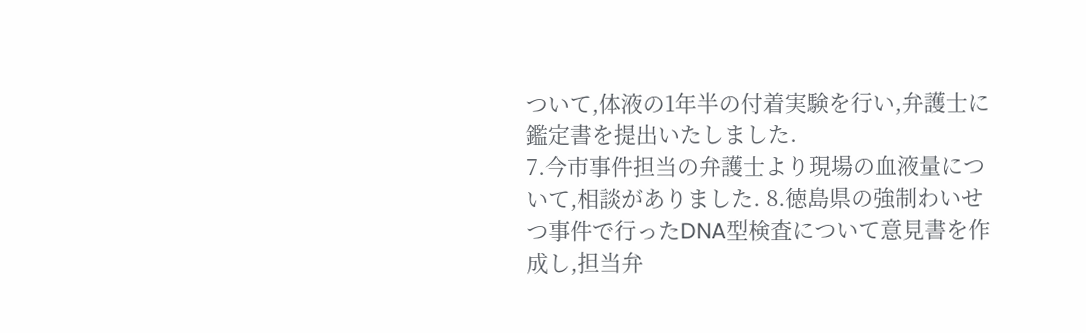ついて,体液の1年半の付着実験を行い,弁護士に鑑定書を提出いたしました.
7.今市事件担当の弁護士より現場の血液量について,相談がありました. 8.徳島県の強制わいせつ事件で行ったDNA型検査について意見書を作成し,担当弁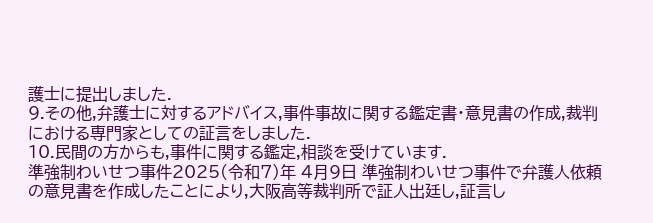護士に提出しました.
9.その他,弁護士に対するアドバイス,事件事故に関する鑑定書・意見書の作成,裁判における専門家としての証言をしました.
10.民間の方からも,事件に関する鑑定,相談を受けています.
準強制わいせつ事件2025(令和7)年 4月9日 準強制わいせつ事件で弁護人依頼の意見書を作成したことにより,大阪高等裁判所で証人出廷し,証言し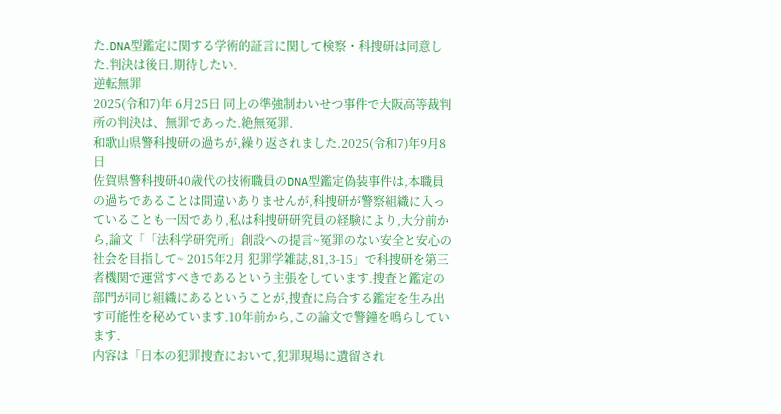た.DNA型鑑定に関する学術的証言に関して検察・科捜研は同意した.判決は後日.期待したい.
逆転無罪
2025(令和7)年 6月25日 同上の準強制わいせつ事件で大阪高等裁判所の判決は、無罪であった.絶無冤罪.
和歌山県警科捜研の過ちが,繰り返されました.2025(令和7)年9月8日
佐賀県警科捜研40歳代の技術職員のDNA型鑑定偽装事件は,本職員の過ちであることは間違いありませんが,科捜研が警察組織に入っていることも一因であり,私は科捜研研究員の経験により,大分前から,論文「「法科学研究所」創設への提言~冤罪のない安全と安心の社会を目指して~ 2015年2月 犯罪学雑誌,81,3-15」で科捜研を第三者機関で運営すべきであるという主張をしています.捜査と鑑定の部門が同じ組織にあるということが,捜査に烏合する鑑定を生み出す可能性を秘めています.10年前から,この論文で警鐘を鳴らしています.
内容は「日本の犯罪捜査において,犯罪現場に遺留され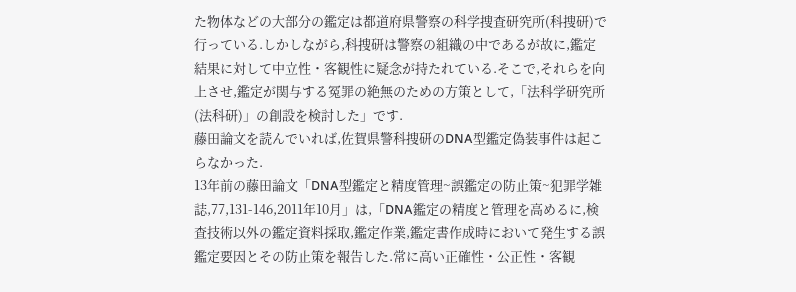た物体などの大部分の鑑定は都道府県警察の科学捜査研究所(科捜研)で行っている.しかしながら,科捜研は警察の組織の中であるが故に,鑑定結果に対して中立性・客観性に疑念が持たれている.そこで,それらを向上させ,鑑定が関与する冤罪の絶無のための方策として,「法科学研究所(法科研)」の創設を検討した」です.
藤田論文を読んでいれば,佐賀県警科捜研のDNA型鑑定偽装事件は起こらなかった.
13年前の藤田論文「DNA型鑑定と精度管理~誤鑑定の防止策~犯罪学雑誌,77,131-146,2011年10月」は,「DNA鑑定の精度と管理を高めるに,検査技術以外の鑑定資料採取,鑑定作業,鑑定書作成時において発生する誤鑑定要因とその防止策を報告した.常に高い正確性・公正性・客観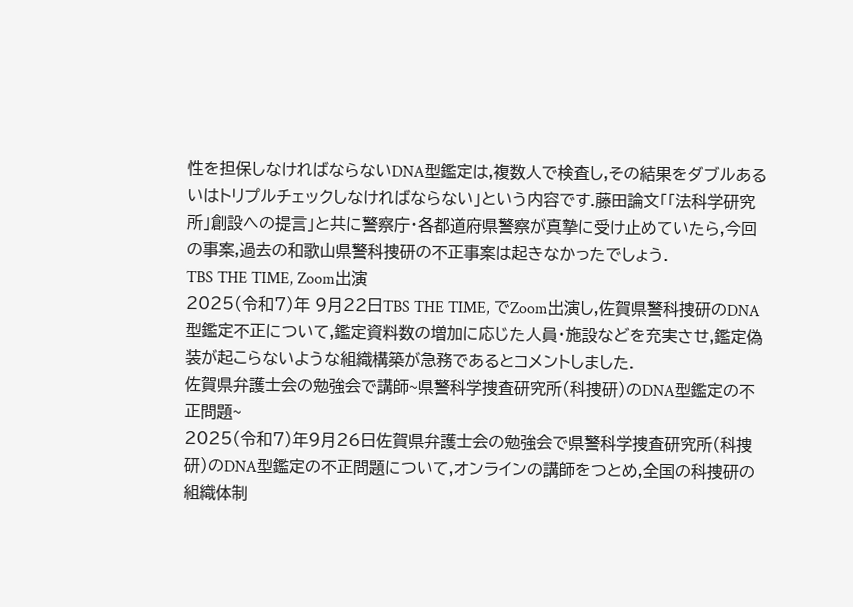性を担保しなければならないDNA型鑑定は,複数人で検査し,その結果をダブルあるいはトリプルチェックしなければならない」という内容です.藤田論文「「法科学研究所」創設への提言」と共に警察庁・各都道府県警察が真摯に受け止めていたら,今回の事案,過去の和歌山県警科捜研の不正事案は起きなかったでしょう.
TBS THE TIME, Zoom出演
2025(令和7)年 9月22日TBS THE TIME, でZoom出演し,佐賀県警科捜研のDNA型鑑定不正について,鑑定資料数の増加に応じた人員・施設などを充実させ,鑑定偽装が起こらないような組織構築が急務であるとコメントしました.
佐賀県弁護士会の勉強会で講師~県警科学捜査研究所(科捜研)のDNA型鑑定の不正問題~
2025(令和7)年9月26日佐賀県弁護士会の勉強会で県警科学捜査研究所(科捜研)のDNA型鑑定の不正問題について,オンラインの講師をつとめ,全国の科捜研の組織体制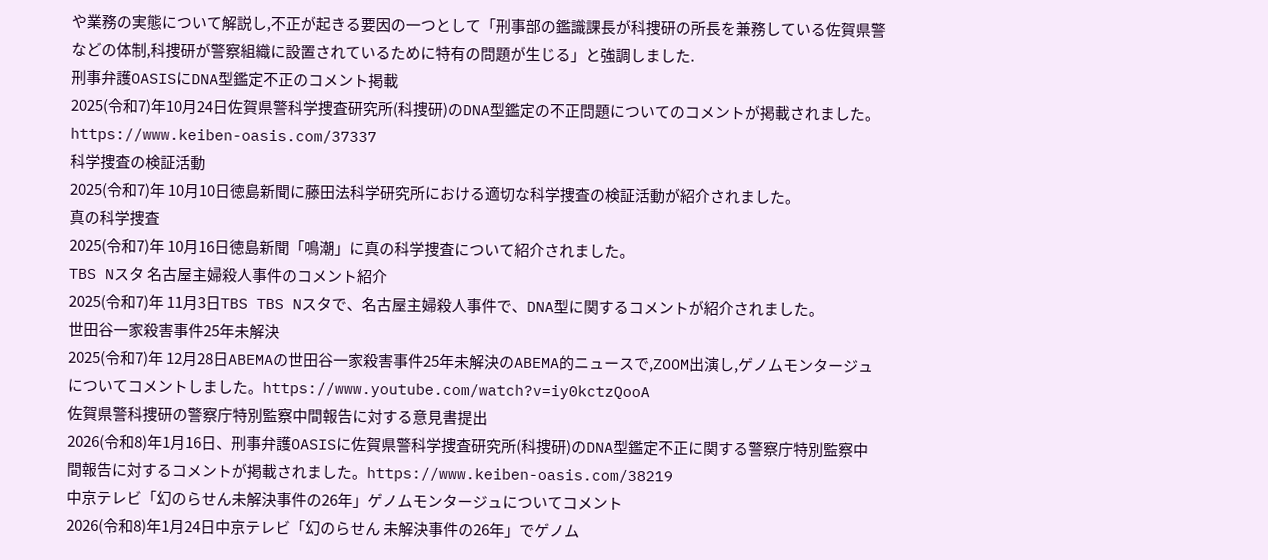や業務の実態について解説し,不正が起きる要因の一つとして「刑事部の鑑識課長が科捜研の所長を兼務している佐賀県警などの体制,科捜研が警察組織に設置されているために特有の問題が生じる」と強調しました.
刑事弁護OASISにDNA型鑑定不正のコメント掲載
2025(令和7)年10月24日佐賀県警科学捜査研究所(科捜研)のDNA型鑑定の不正問題についてのコメントが掲載されました。https://www.keiben-oasis.com/37337
科学捜査の検証活動
2025(令和7)年 10月10日徳島新聞に藤田法科学研究所における適切な科学捜査の検証活動が紹介されました。
真の科学捜査
2025(令和7)年 10月16日徳島新聞「鳴潮」に真の科学捜査について紹介されました。
TBS Nスタ 名古屋主婦殺人事件のコメント紹介
2025(令和7)年 11月3日TBS TBS Nスタで、名古屋主婦殺人事件で、DNA型に関するコメントが紹介されました。
世田谷一家殺害事件25年未解決
2025(令和7)年 12月28日ABEMAの世田谷一家殺害事件25年未解決のABEMA的ニュースで,ZOOM出演し,ゲノムモンタージュについてコメントしました。https://www.youtube.com/watch?v=iy0kctzQooA
佐賀県警科捜研の警察庁特別監察中間報告に対する意見書提出
2026(令和8)年1月16日、刑事弁護OASISに佐賀県警科学捜査研究所(科捜研)のDNA型鑑定不正に関する警察庁特別監察中間報告に対するコメントが掲載されました。https://www.keiben-oasis.com/38219
中京テレビ「幻のらせん未解決事件の26年」ゲノムモンタージュについてコメント
2026(令和8)年1月24日中京テレビ「幻のらせん 未解決事件の26年」でゲノム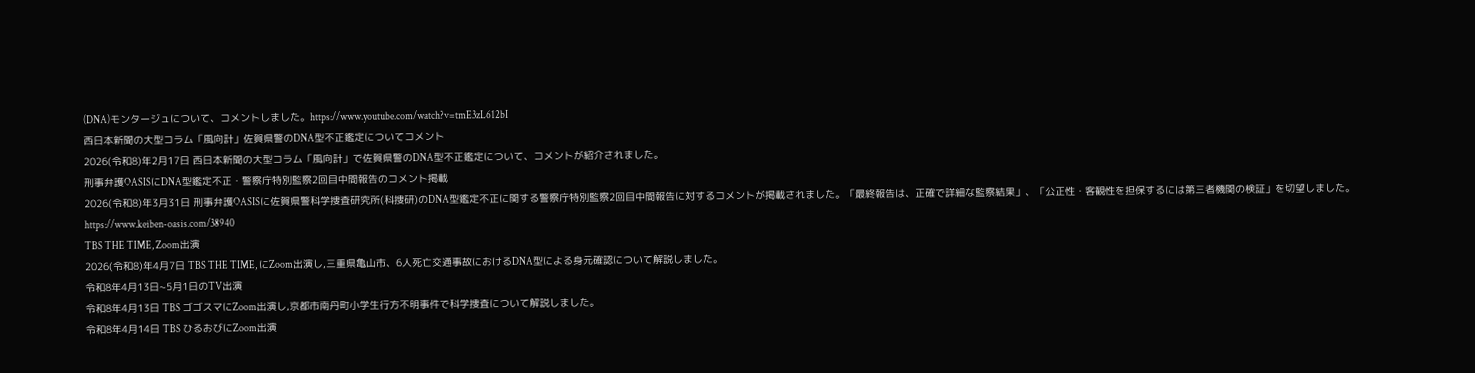(DNA)モンタージュについて、コメントしました。https://www.youtube.com/watch?v=tmE3zL612bI
西日本新聞の大型コラム「風向計」佐賀県警のDNA型不正鑑定についてコメント
2026(令和8)年2月17日 西日本新聞の大型コラム「風向計」で佐賀県警のDNA型不正鑑定について、コメントが紹介されました。
刑事弁護OASISにDNA型鑑定不正・警察庁特別監察2回目中間報告のコメント掲載
2026(令和8)年3月31日 刑事弁護OASISに佐賀県警科学捜査研究所(科捜研)のDNA型鑑定不正に関する警察庁特別監察2回目中間報告に対するコメントが掲載されました。「最終報告は、正確で詳細な監察結果」、「公正性・客観性を担保するには第三者機関の検証」を切望しました。
https://www.keiben-oasis.com/38940
TBS THE TIME, Zoom出演
2026(令和8)年4月7日 TBS THE TIME, にZoom出演し,三重県亀山市、6人死亡交通事故におけるDNA型による身元確認について解説しました。
令和8年4月13日~5月1日のTV出演
令和8年4月13日 TBS ゴゴスマにZoom出演し,京都市南丹町小学生行方不明事件で科学捜査について解説しました。
令和8年4月14日 TBS ひるおびにZoom出演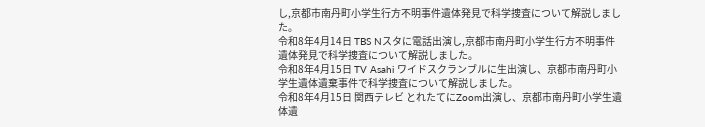し,京都市南丹町小学生行方不明事件遺体発見で科学捜査について解説しました。
令和8年4月14日 TBS Nスタに電話出演し,京都市南丹町小学生行方不明事件遺体発見で科学捜査について解説しました。
令和8年4月15日 TV Asahi ワイドスクランブルに生出演し、京都市南丹町小学生遺体遺棄事件で科学捜査について解説しました。
令和8年4月15日 関西テレビ とれたてにZoom出演し、京都市南丹町小学生遺体遺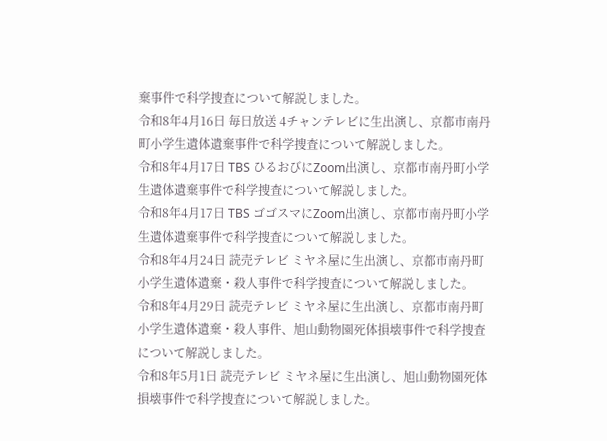棄事件で科学捜査について解説しました。
令和8年4月16日 毎日放送 4チャンテレビに生出演し、京都市南丹町小学生遺体遺棄事件で科学捜査について解説しました。
令和8年4月17日 TBS ひるおびにZoom出演し、京都市南丹町小学生遺体遺棄事件で科学捜査について解説しました。
令和8年4月17日 TBS ゴゴスマにZoom出演し、京都市南丹町小学生遺体遺棄事件で科学捜査について解説しました。
令和8年4月24日 読売テレビ ミヤネ屋に生出演し、京都市南丹町小学生遺体遺棄・殺人事件で科学捜査について解説しました。
令和8年4月29日 読売テレビ ミヤネ屋に生出演し、京都市南丹町小学生遺体遺棄・殺人事件、旭山動物園死体損壊事件で科学捜査について解説しました。
令和8年5月1日 読売テレビ ミヤネ屋に生出演し、旭山動物園死体損壊事件で科学捜査について解説しました。